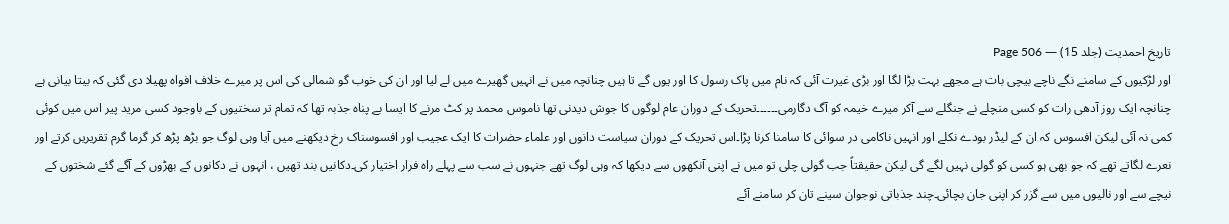تاریخ احمدیت (جلد 15) — Page 506
اور لڑکیوں کے سامنے نگے ناچے بیچی بات ہے مجھے بہت بڑا لگا اور بڑی غیرت آئی کہ نام میں پاک رسول کا اور یوں گے تا ہیں چنانچہ میں نے انہیں گھیرے میں لے لیا اور ان کی خوب گو شمالی کی اس پر میرے خلاف افواہ پھیلا دی گئی کہ بیتا بیانی ہے چنانچہ ایک روز آدھی رات کو کسی منچلے نے جنگلے سے آکر میرے خیمہ کو آگ دگارمی۔۔۔۔۔۔تحریک کے دوران عام لوگوں کا جوش دیدنی تھا ناموس محمد پر کٹ مرنے کا ایسا بے پناہ جذبہ تھا کہ تمام تر سختیوں کے باوجود کسی مرید پیر اس میں کوئی کمی نہ آئی لیکن افسوس کہ ان کے لیڈر بودے نکلے اور انہیں ناکامی در سوائی کا سامنا کرنا پڑا۔اس تحریک کے دوران سیاست دانوں اور علماء حضرات کا ایک عجیب اور افسوسناک رخ دیکھنے میں آیا وہی لوگ جو بڑھ پڑھ کر گرما گرم تقریریں کرتے اور نعرے لگاتے تھے کہ جو بھی ہو کسی کو گولی نہیں لگے گی لیکن حقیقتاً جب گولی چلی تو میں نے اپنی آنکھوں سے دیکھا کہ وہی لوگ تھے جنہوں نے سب سے پہلے راہ فرار اختیار کی۔دکانیں بند تھیں ، انہوں نے دکانوں کے بھڑوں کے آگے گئے شختوں کے نیچے سے اور نالیوں میں سے گزر کر اپنی جان بچائی۔چند جذباتی نوجوان سینے تان کر سامنے آئے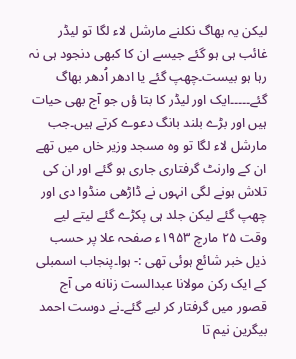لیکن یہ بھاگ نکلنے مارشل لاء لگا تو لیڈر غائب ہی ہو گئے جیسے ان کا کبھی دنجود ہی نہ رہا ہو بیست۔چھپ گئے یا ادھر اُدھر بھاگ گئے۔۔۔۔۔ایک اور لیڈر کا بتا ؤں جو آج بھی حیات ہیں اور بڑے بلند بانگ دعوے کرتے ہیں۔جب مارشل لاء لگا تو وہ مسجد وزیر خاں میں تھے ان کے وارنٹ گرفتاری جاری ہو گئے اور ان کی تلاش ہونے لگی انہوں نے ڈاڑھی منڈوا دی اور چھپ گئے لیکن جلد ہی پکڑے گئے لیتے لیے وقت ۲۵ مارچ ۱۹۵۳ء صفحہ علا پر حسب ذیل خبر شائع ہوئی تھی :- ہوا۔پنجاب اسمبلی کے ایک رکن مولانا عبدالست زنانه می آج قصور میں گرفتار کر لیے گئے۔نے دوست احمد بیگرین نیم تا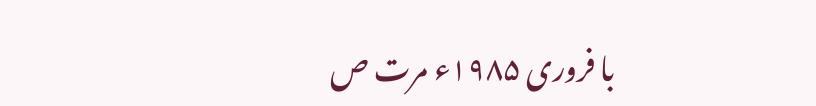با فروری ۱۹۸۵ء مرت ص